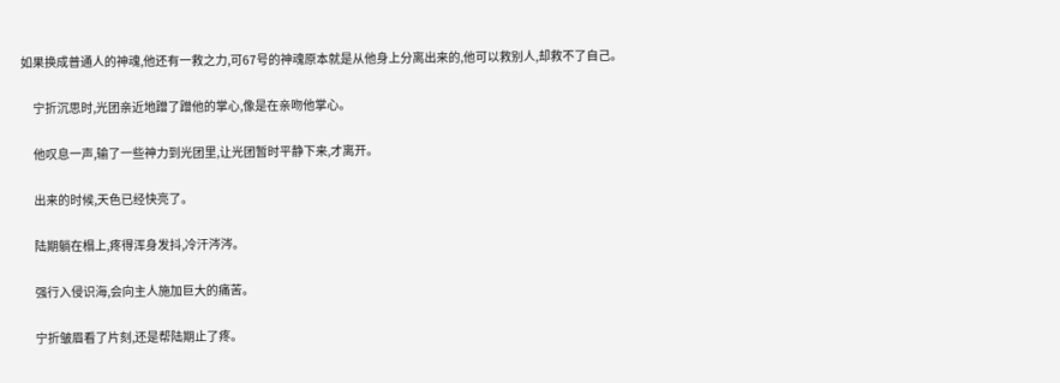如果换成普通人的神魂,他还有一救之力,可67号的神魂原本就是从他身上分离出来的,他可以救别人,却救不了自己。

    宁折沉思时,光团亲近地蹭了蹭他的掌心,像是在亲吻他掌心。

    他叹息一声,输了一些神力到光团里,让光团暂时平静下来,才离开。

    出来的时候,天色已经快亮了。

    陆期躺在榻上,疼得浑身发抖,冷汗涔涔。

    强行入侵识海,会向主人施加巨大的痛苦。

    宁折皱眉看了片刻,还是帮陆期止了疼。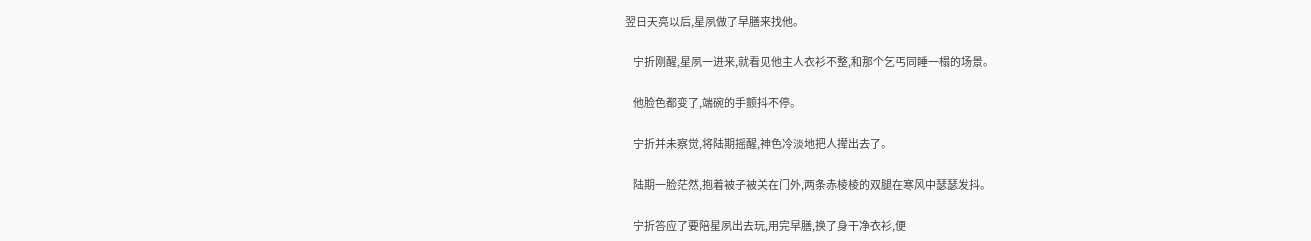翌日天亮以后,星夙做了早膳来找他。

    宁折刚醒,星夙一进来,就看见他主人衣衫不整,和那个乞丐同睡一榻的场景。

    他脸色都变了,端碗的手颤抖不停。

    宁折并未察觉,将陆期摇醒,神色冷淡地把人撵出去了。

    陆期一脸茫然,抱着被子被关在门外,两条赤棱棱的双腿在寒风中瑟瑟发抖。

    宁折答应了要陪星夙出去玩,用完早膳,换了身干净衣衫,便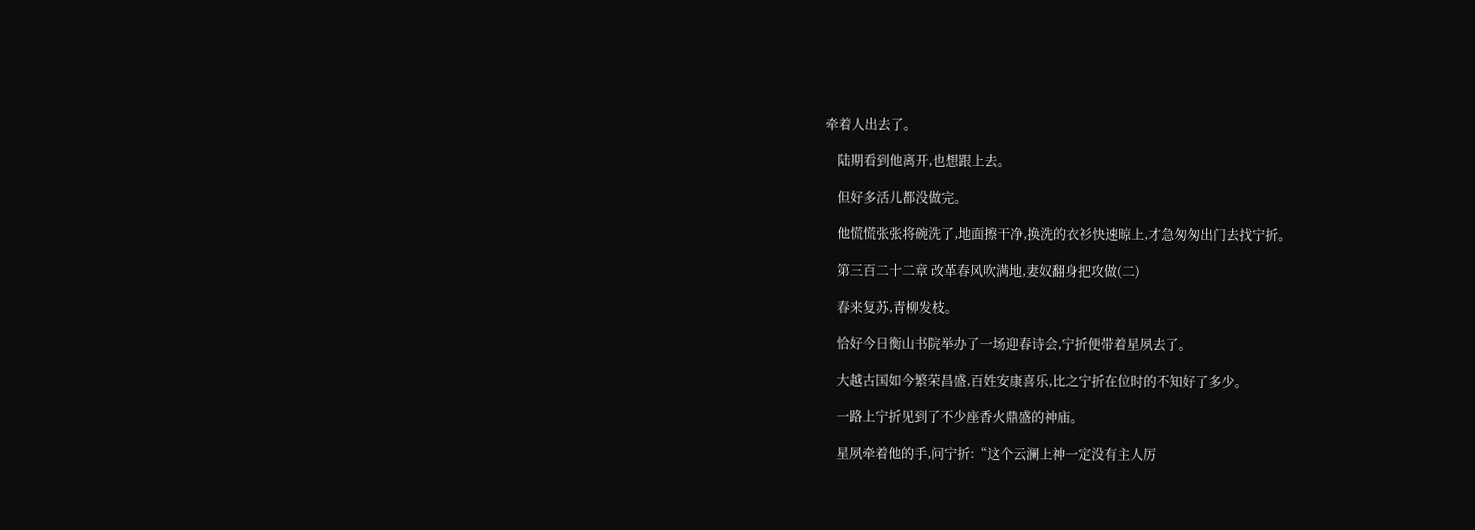牵着人出去了。

    陆期看到他离开,也想跟上去。

    但好多活儿都没做完。

    他慌慌张张将碗洗了,地面擦干净,换洗的衣衫快速晾上,才急匆匆出门去找宁折。

    第三百二十二章 改革春风吹满地,妻奴翻身把攻做(二)

    春来复苏,青柳发枝。

    恰好今日衡山书院举办了一场迎春诗会,宁折便带着星夙去了。

    大越古国如今繁荣昌盛,百姓安康喜乐,比之宁折在位时的不知好了多少。

    一路上宁折见到了不少座香火鼎盛的神庙。

    星夙牵着他的手,问宁折:“这个云澜上神一定没有主人厉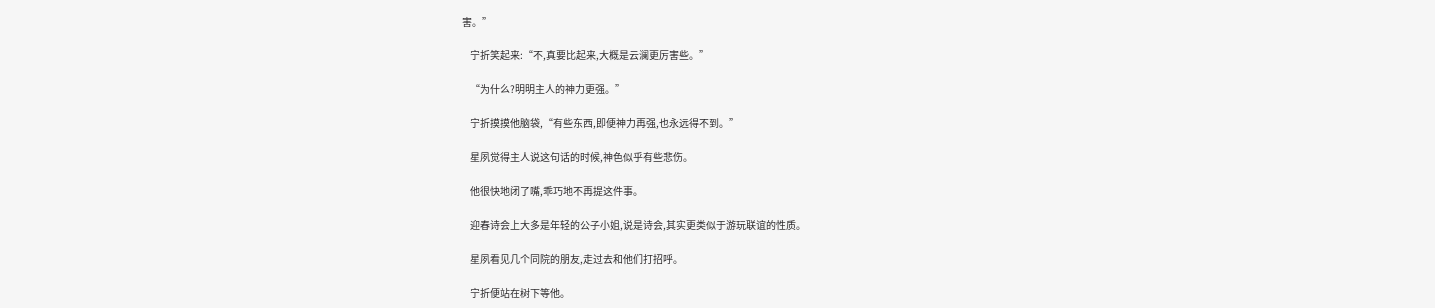害。”

    宁折笑起来:“不,真要比起来,大概是云澜更厉害些。”

    “为什么?明明主人的神力更强。”

    宁折摸摸他脑袋,“有些东西,即便神力再强,也永远得不到。”

    星夙觉得主人说这句话的时候,神色似乎有些悲伤。

    他很快地闭了嘴,乖巧地不再提这件事。

    迎春诗会上大多是年轻的公子小姐,说是诗会,其实更类似于游玩联谊的性质。

    星夙看见几个同院的朋友,走过去和他们打招呼。

    宁折便站在树下等他。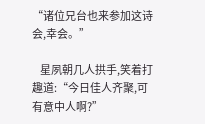“诸位兄台也来参加这诗会,幸会。”

    星夙朝几人拱手,笑着打趣道:“今日佳人齐聚,可有意中人啊?”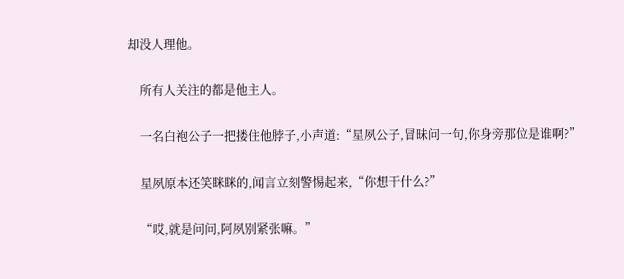却没人理他。

    所有人关注的都是他主人。

    一名白袍公子一把搂住他脖子,小声道:“星夙公子,冒昧问一句,你身旁那位是谁啊?”

    星夙原本还笑眯眯的,闻言立刻警惕起来,“你想干什么?”

    “哎,就是问问,阿夙别紧张嘛。”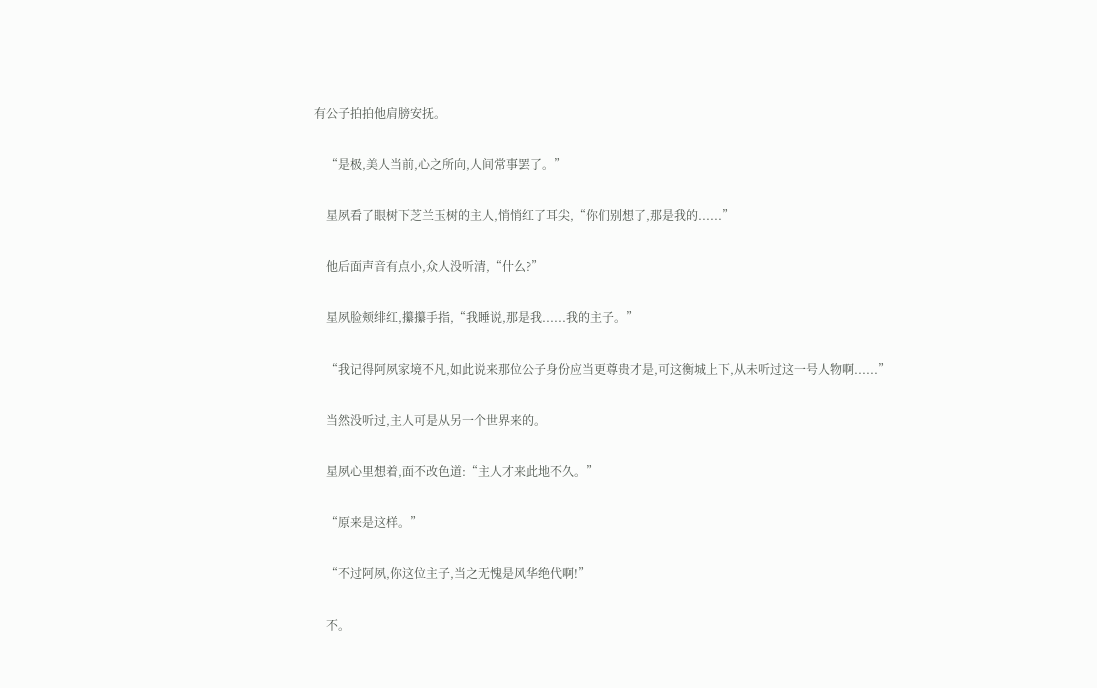有公子拍拍他肩膀安抚。

    “是极,美人当前,心之所向,人间常事罢了。”

    星夙看了眼树下芝兰玉树的主人,悄悄红了耳尖,“你们别想了,那是我的......”

    他后面声音有点小,众人没听清,“什么?”

    星夙脸颊绯红,攥攥手指,“我睡说,那是我......我的主子。”

    “我记得阿夙家境不凡,如此说来那位公子身份应当更尊贵才是,可这衡城上下,从未听过这一号人物啊......”

    当然没听过,主人可是从另一个世界来的。

    星夙心里想着,面不改色道:“主人才来此地不久。”

    “原来是这样。”

    “不过阿夙,你这位主子,当之无愧是风华绝代啊!”

    不。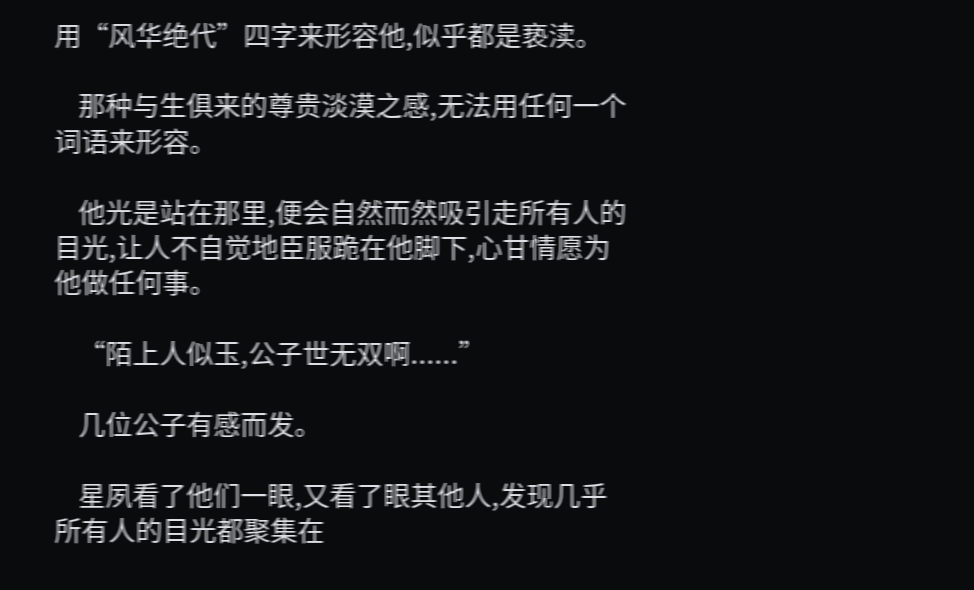用“风华绝代”四字来形容他,似乎都是亵渎。

    那种与生俱来的尊贵淡漠之感,无法用任何一个词语来形容。

    他光是站在那里,便会自然而然吸引走所有人的目光,让人不自觉地臣服跪在他脚下,心甘情愿为他做任何事。

    “陌上人似玉,公子世无双啊......”

    几位公子有感而发。

    星夙看了他们一眼,又看了眼其他人,发现几乎所有人的目光都聚集在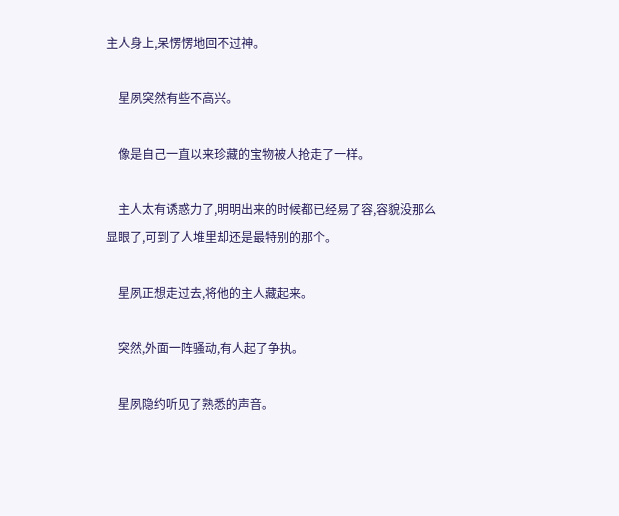主人身上,呆愣愣地回不过神。

    星夙突然有些不高兴。

    像是自己一直以来珍藏的宝物被人抢走了一样。

    主人太有诱惑力了,明明出来的时候都已经易了容,容貌没那么显眼了,可到了人堆里却还是最特别的那个。

    星夙正想走过去,将他的主人藏起来。

    突然,外面一阵骚动,有人起了争执。

    星夙隐约听见了熟悉的声音。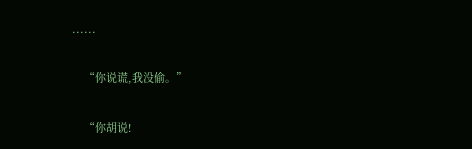......

    “你说谎,我没偷。”

    “你胡说!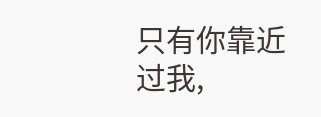只有你靠近过我,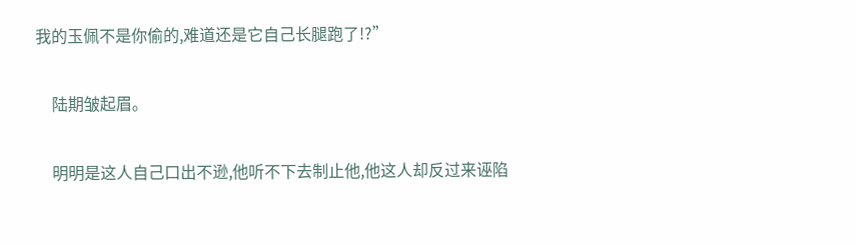我的玉佩不是你偷的,难道还是它自己长腿跑了!?”

    陆期皱起眉。

    明明是这人自己口出不逊,他听不下去制止他,他这人却反过来诬陷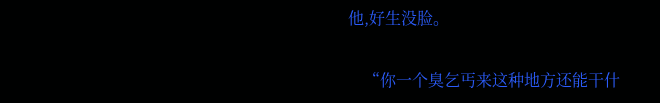他,好生没脸。

    “你一个臭乞丐来这种地方还能干什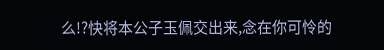么!?快将本公子玉佩交出来,念在你可怜的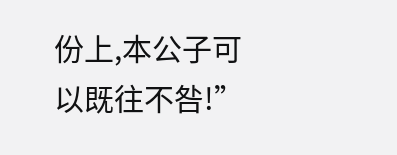份上,本公子可以既往不咎!”